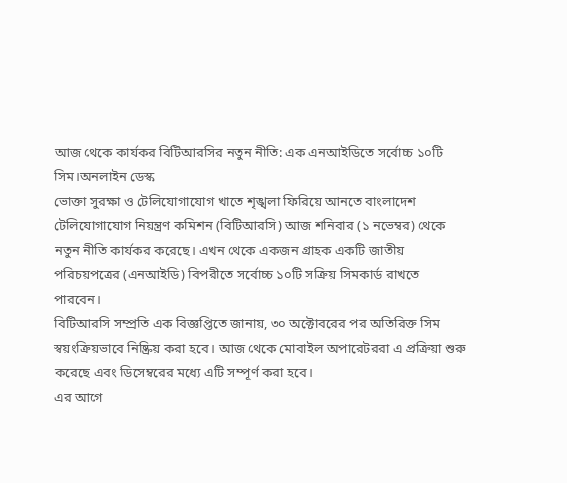আজ থেকে কার্যকর বিটিআরসির নতুন নীতি: এক এনআইডিতে সর্বোচ্চ ১০টি সিম।অনলাইন ডেস্ক
ভোক্তা সুরক্ষা ও টেলিযোগাযোগ খাতে শৃঙ্খলা ফিরিয়ে আনতে বাংলাদেশ টেলিযোগাযোগ নিয়ন্ত্রণ কমিশন (বিটিআরসি) আজ শনিবার (১ নভেম্বর) থেকে নতুন নীতি কার্যকর করেছে। এখন থেকে একজন গ্রাহক একটি জাতীয় পরিচয়পত্রের (এনআইডি) বিপরীতে সর্বোচ্চ ১০টি সক্রিয় সিমকার্ড রাখতে পারবেন।
বিটিআরসি সম্প্রতি এক বিজ্ঞপ্তিতে জানায়, ৩০ অক্টোবরের পর অতিরিক্ত সিম স্বয়ংক্রিয়ভাবে নিষ্ক্রিয় করা হবে। আজ থেকে মোবাইল অপারেটররা এ প্রক্রিয়া শুরু করেছে এবং ডিসেম্বরের মধ্যে এটি সম্পূর্ণ করা হবে।
এর আগে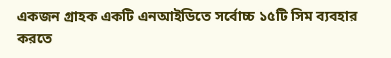একজন গ্রাহক একটি এনআইডিতে সর্বোচ্চ ১৫টি সিম ব্যবহার করতে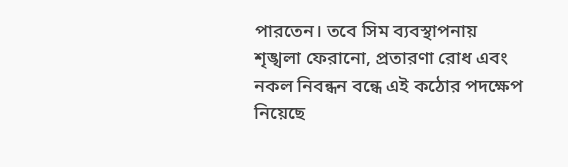পারতেন। তবে সিম ব্যবস্থাপনায় শৃঙ্খলা ফেরানো, প্রতারণা রোধ এবং নকল নিবন্ধন বন্ধে এই কঠোর পদক্ষেপ নিয়েছে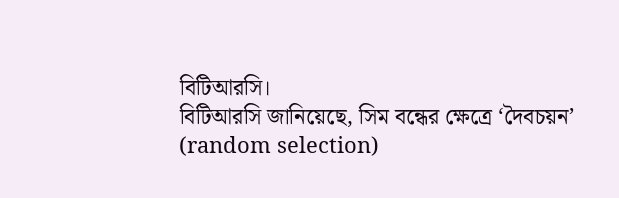বিটিআরসি।
বিটিআরসি জানিয়েছে, সিম বন্ধের ক্ষেত্রে ‘দৈবচয়ন’ (random selection)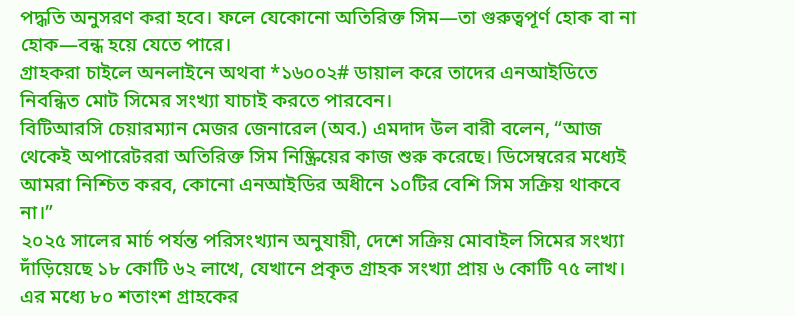পদ্ধতি অনুসরণ করা হবে। ফলে যেকোনো অতিরিক্ত সিম—তা গুরুত্বপূর্ণ হোক বা না হোক—বন্ধ হয়ে যেতে পারে।
গ্রাহকরা চাইলে অনলাইনে অথবা *১৬০০২# ডায়াল করে তাদের এনআইডিতে নিবন্ধিত মোট সিমের সংখ্যা যাচাই করতে পারবেন।
বিটিআরসি চেয়ারম্যান মেজর জেনারেল (অব.) এমদাদ উল বারী বলেন, “আজ থেকেই অপারেটররা অতিরিক্ত সিম নিষ্ক্রিয়ের কাজ শুরু করেছে। ডিসেম্বরের মধ্যেই আমরা নিশ্চিত করব, কোনো এনআইডির অধীনে ১০টির বেশি সিম সক্রিয় থাকবে না।”
২০২৫ সালের মার্চ পর্যন্ত পরিসংখ্যান অনুযায়ী, দেশে সক্রিয় মোবাইল সিমের সংখ্যা দাঁড়িয়েছে ১৮ কোটি ৬২ লাখে, যেখানে প্রকৃত গ্রাহক সংখ্যা প্রায় ৬ কোটি ৭৫ লাখ। এর মধ্যে ৮০ শতাংশ গ্রাহকের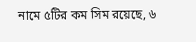নামে ৫টির কম সিম রয়েছে, ৬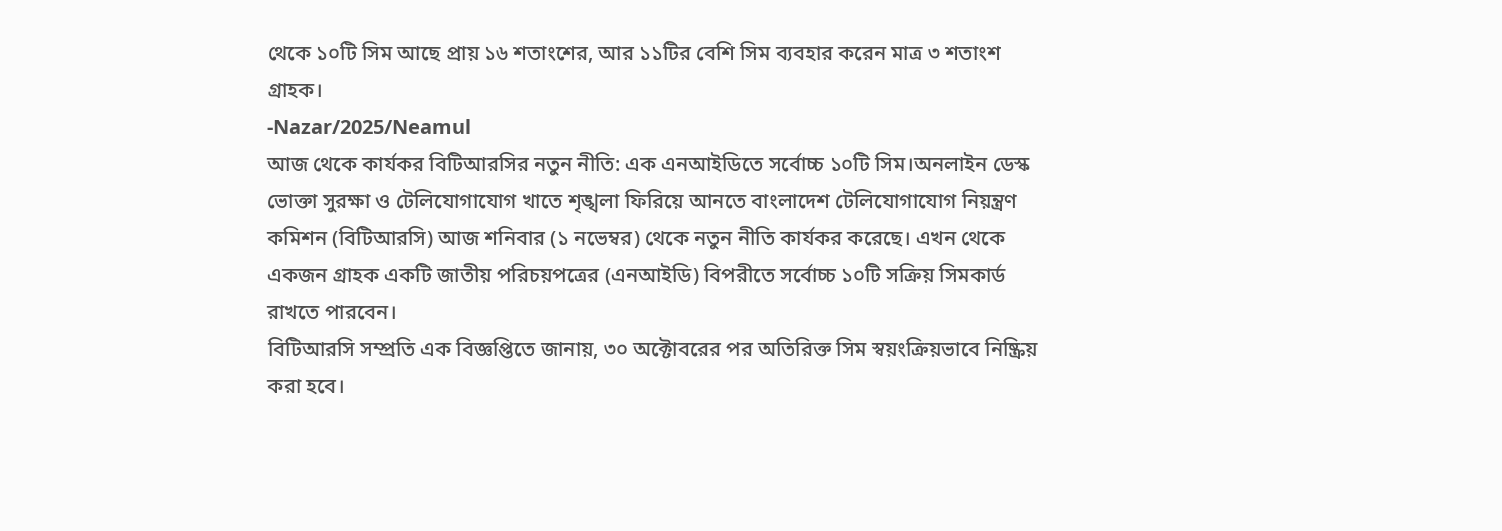থেকে ১০টি সিম আছে প্রায় ১৬ শতাংশের, আর ১১টির বেশি সিম ব্যবহার করেন মাত্র ৩ শতাংশ গ্রাহক।
-Nazar/2025/Neamul
আজ থেকে কার্যকর বিটিআরসির নতুন নীতি: এক এনআইডিতে সর্বোচ্চ ১০টি সিম।অনলাইন ডেস্ক
ভোক্তা সুরক্ষা ও টেলিযোগাযোগ খাতে শৃঙ্খলা ফিরিয়ে আনতে বাংলাদেশ টেলিযোগাযোগ নিয়ন্ত্রণ কমিশন (বিটিআরসি) আজ শনিবার (১ নভেম্বর) থেকে নতুন নীতি কার্যকর করেছে। এখন থেকে একজন গ্রাহক একটি জাতীয় পরিচয়পত্রের (এনআইডি) বিপরীতে সর্বোচ্চ ১০টি সক্রিয় সিমকার্ড রাখতে পারবেন।
বিটিআরসি সম্প্রতি এক বিজ্ঞপ্তিতে জানায়, ৩০ অক্টোবরের পর অতিরিক্ত সিম স্বয়ংক্রিয়ভাবে নিষ্ক্রিয় করা হবে।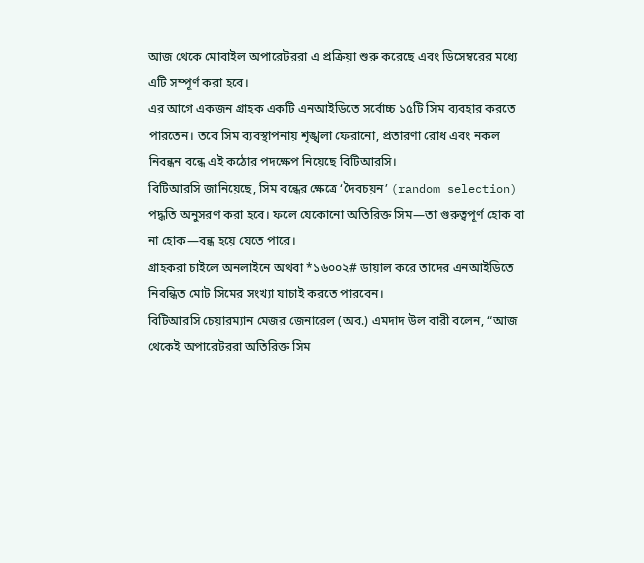আজ থেকে মোবাইল অপারেটররা এ প্রক্রিয়া শুরু করেছে এবং ডিসেম্বরের মধ্যে এটি সম্পূর্ণ করা হবে।
এর আগে একজন গ্রাহক একটি এনআইডিতে সর্বোচ্চ ১৫টি সিম ব্যবহার করতে পারতেন। তবে সিম ব্যবস্থাপনায় শৃঙ্খলা ফেরানো, প্রতারণা রোধ এবং নকল নিবন্ধন বন্ধে এই কঠোর পদক্ষেপ নিয়েছে বিটিআরসি।
বিটিআরসি জানিয়েছে, সিম বন্ধের ক্ষেত্রে ‘দৈবচয়ন’ (random selection) পদ্ধতি অনুসরণ করা হবে। ফলে যেকোনো অতিরিক্ত সিম—তা গুরুত্বপূর্ণ হোক বা না হোক—বন্ধ হয়ে যেতে পারে।
গ্রাহকরা চাইলে অনলাইনে অথবা *১৬০০২# ডায়াল করে তাদের এনআইডিতে নিবন্ধিত মোট সিমের সংখ্যা যাচাই করতে পারবেন।
বিটিআরসি চেয়ারম্যান মেজর জেনারেল (অব.) এমদাদ উল বারী বলেন, “আজ থেকেই অপারেটররা অতিরিক্ত সিম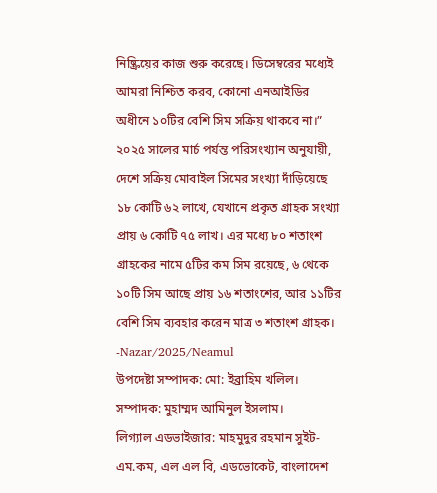নিষ্ক্রিয়ের কাজ শুরু করেছে। ডিসেম্বরের মধ্যেই আমরা নিশ্চিত করব, কোনো এনআইডির অধীনে ১০টির বেশি সিম সক্রিয় থাকবে না।”
২০২৫ সালের মার্চ পর্যন্ত পরিসংখ্যান অনুযায়ী, দেশে সক্রিয় মোবাইল সিমের সংখ্যা দাঁড়িয়েছে ১৮ কোটি ৬২ লাখে, যেখানে প্রকৃত গ্রাহক সংখ্যা প্রায় ৬ কোটি ৭৫ লাখ। এর মধ্যে ৮০ শতাংশ গ্রাহকের নামে ৫টির কম সিম রয়েছে, ৬ থেকে ১০টি সিম আছে প্রায় ১৬ শতাংশের, আর ১১টির বেশি সিম ব্যবহার করেন মাত্র ৩ শতাংশ গ্রাহক।
-Nazar/2025/Neamul
উপদেষ্টা সম্পাদক: মো: ইব্রাহিম খলিল।
সম্পাদক: মুহাম্মদ আমিনুল ইসলাম।
লিগ্যাল এডভাইজার: মাহমুদুর রহমান সুইট- এম.কম, এল এল বি, এডভোকেট, বাংলাদেশ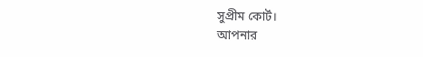সুপ্রীম কোর্ট।
আপনার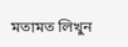মতামত লিখুন